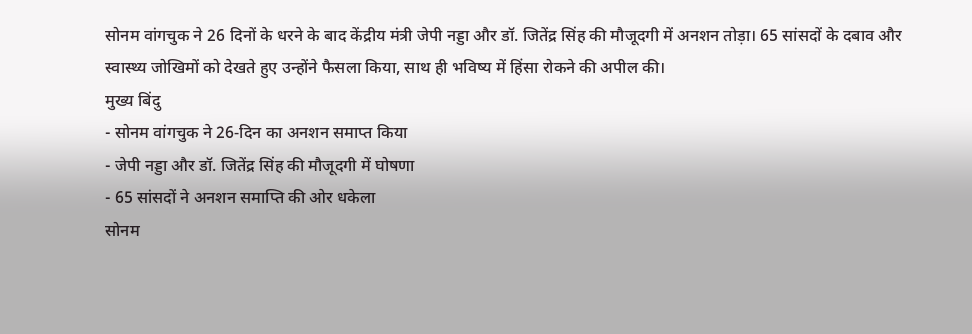सोनम वांगचुक ने 26 दिनों के धरने के बाद केंद्रीय मंत्री जेपी नड्डा और डॉ. जितेंद्र सिंह की मौजूदगी में अनशन तोड़ा। 65 सांसदों के दबाव और स्वास्थ्य जोखिमों को देखते हुए उन्होंने फैसला किया, साथ ही भविष्य में हिंसा रोकने की अपील की।
मुख्य बिंदु
- सोनम वांगचुक ने 26‑दिन का अनशन समाप्त किया
- जेपी नड्डा और डॉ. जितेंद्र सिंह की मौजूदगी में घोषणा
- 65 सांसदों ने अनशन समाप्ति की ओर धकेला
सोनम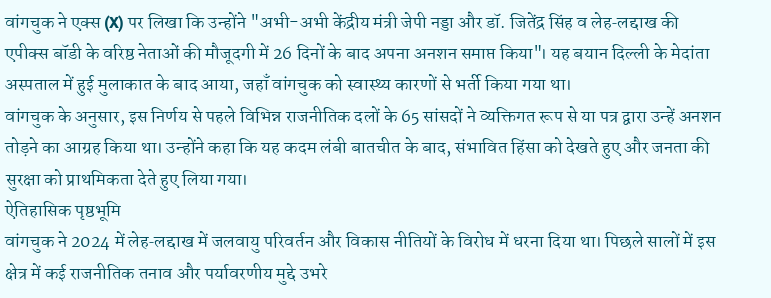वांगचुक ने एक्स (X) पर लिखा कि उन्होंने "अभी-अभी केंद्रीय मंत्री जेपी नड्डा और डॉ. जितेंद्र सिंह व लेह‑लद्दाख की एपीक्स बॉडी के वरिष्ठ नेताओं की मौजूदगी में 26 दिनों के बाद अपना अनशन समाप्त किया"। यह बयान दिल्ली के मेदांता अस्पताल में हुई मुलाकात के बाद आया, जहाँ वांगचुक को स्वास्थ्य कारणों से भर्ती किया गया था।
वांगचुक के अनुसार, इस निर्णय से पहले विभिन्न राजनीतिक दलों के 65 सांसदों ने व्यक्तिगत रूप से या पत्र द्वारा उन्हें अनशन तोड़ने का आग्रह किया था। उन्होंने कहा कि यह कदम लंबी बातचीत के बाद, संभावित हिंसा को देखते हुए और जनता की सुरक्षा को प्राथमिकता देते हुए लिया गया।
ऐतिहासिक पृष्ठभूमि
वांगचुक ने 2024 में लेह‑लद्दाख में जलवायु परिवर्तन और विकास नीतियों के विरोध में धरना दिया था। पिछले सालों में इस क्षेत्र में कई राजनीतिक तनाव और पर्यावरणीय मुद्दे उभरे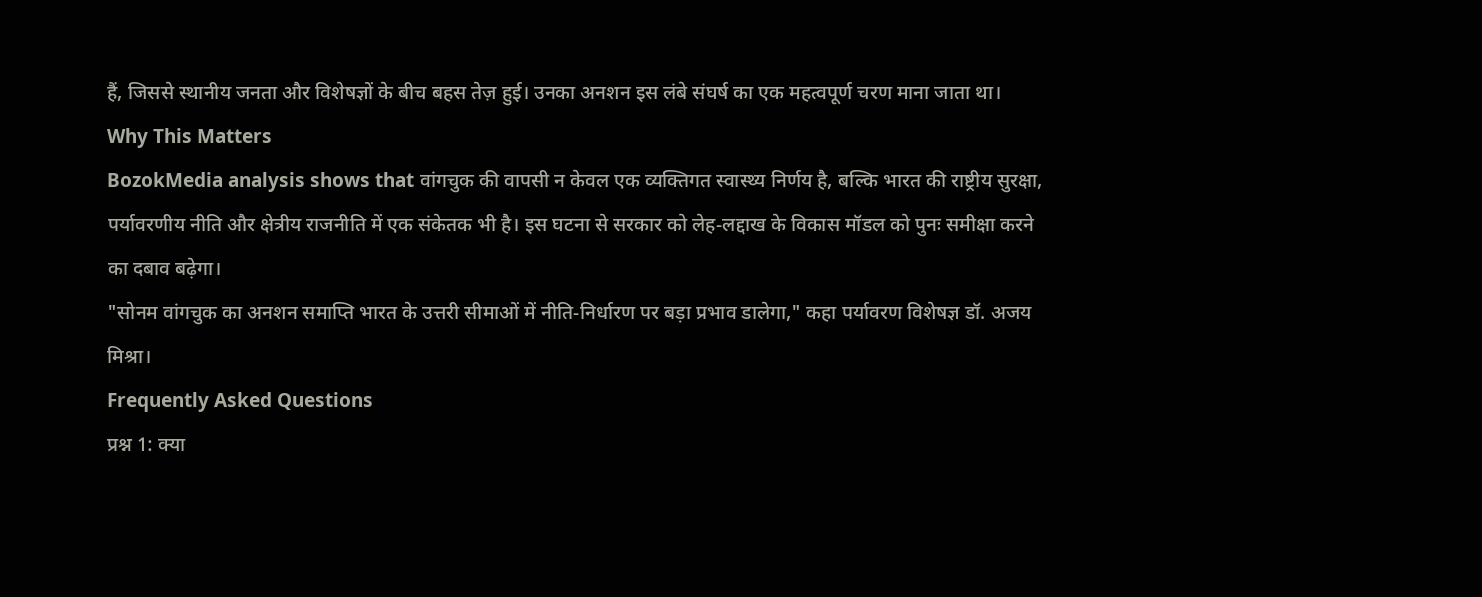हैं, जिससे स्थानीय जनता और विशेषज्ञों के बीच बहस तेज़ हुई। उनका अनशन इस लंबे संघर्ष का एक महत्वपूर्ण चरण माना जाता था।
Why This Matters
BozokMedia analysis shows that वांगचुक की वापसी न केवल एक व्यक्तिगत स्वास्थ्य निर्णय है, बल्कि भारत की राष्ट्रीय सुरक्षा, पर्यावरणीय नीति और क्षेत्रीय राजनीति में एक संकेतक भी है। इस घटना से सरकार को लेह‑लद्दाख के विकास मॉडल को पुनः समीक्षा करने का दबाव बढ़ेगा।
"सोनम वांगचुक का अनशन समाप्ति भारत के उत्तरी सीमाओं में नीति‑निर्धारण पर बड़ा प्रभाव डालेगा," कहा पर्यावरण विशेषज्ञ डॉ. अजय मिश्रा।
Frequently Asked Questions
प्रश्न 1: क्या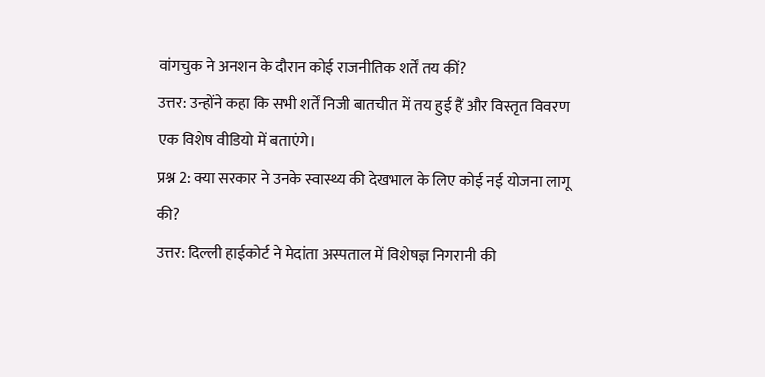वांगचुक ने अनशन के दौरान कोई राजनीतिक शर्तें तय कीं?
उत्तर: उन्होंने कहा कि सभी शर्तें निजी बातचीत में तय हुई हैं और विस्तृत विवरण एक विशेष वीडियो में बताएंगे।
प्रश्न 2: क्या सरकार ने उनके स्वास्थ्य की देखभाल के लिए कोई नई योजना लागू की?
उत्तर: दिल्ली हाईकोर्ट ने मेदांता अस्पताल में विशेषज्ञ निगरानी की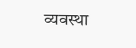व्यवस्था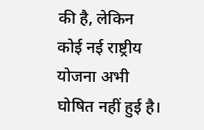की है, लेकिन कोई नई राष्ट्रीय योजना अभी घोषित नहीं हुई है।